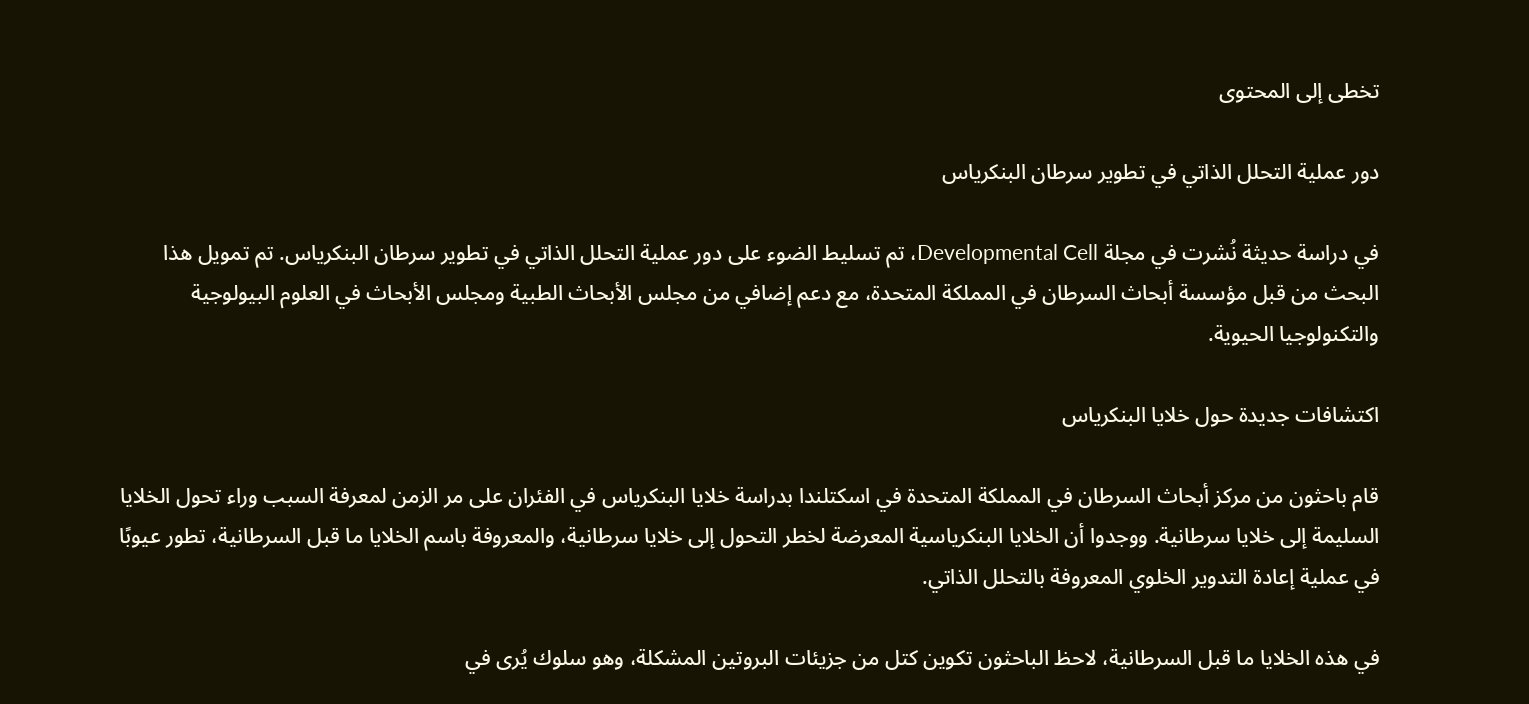تخطى إلى المحتوى

دور عملية التحلل الذاتي في تطوير سرطان البنكرياس

في دراسة حديثة نُشرت في مجلة Developmental Cell، تم تسليط الضوء على دور عملية التحلل الذاتي في تطوير سرطان البنكرياس. تم تمويل هذا البحث من قبل مؤسسة أبحاث السرطان في المملكة المتحدة، مع دعم إضافي من مجلس الأبحاث الطبية ومجلس الأبحاث في العلوم البيولوجية والتكنولوجيا الحيوية.

اكتشافات جديدة حول خلايا البنكرياس

قام باحثون من مركز أبحاث السرطان في المملكة المتحدة في اسكتلندا بدراسة خلايا البنكرياس في الفئران على مر الزمن لمعرفة السبب وراء تحول الخلايا السليمة إلى خلايا سرطانية. ووجدوا أن الخلايا البنكرياسية المعرضة لخطر التحول إلى خلايا سرطانية، والمعروفة باسم الخلايا ما قبل السرطانية، تطور عيوبًا في عملية إعادة التدوير الخلوي المعروفة بالتحلل الذاتي.

في هذه الخلايا ما قبل السرطانية، لاحظ الباحثون تكوين كتل من جزيئات البروتين المشكلة، وهو سلوك يُرى في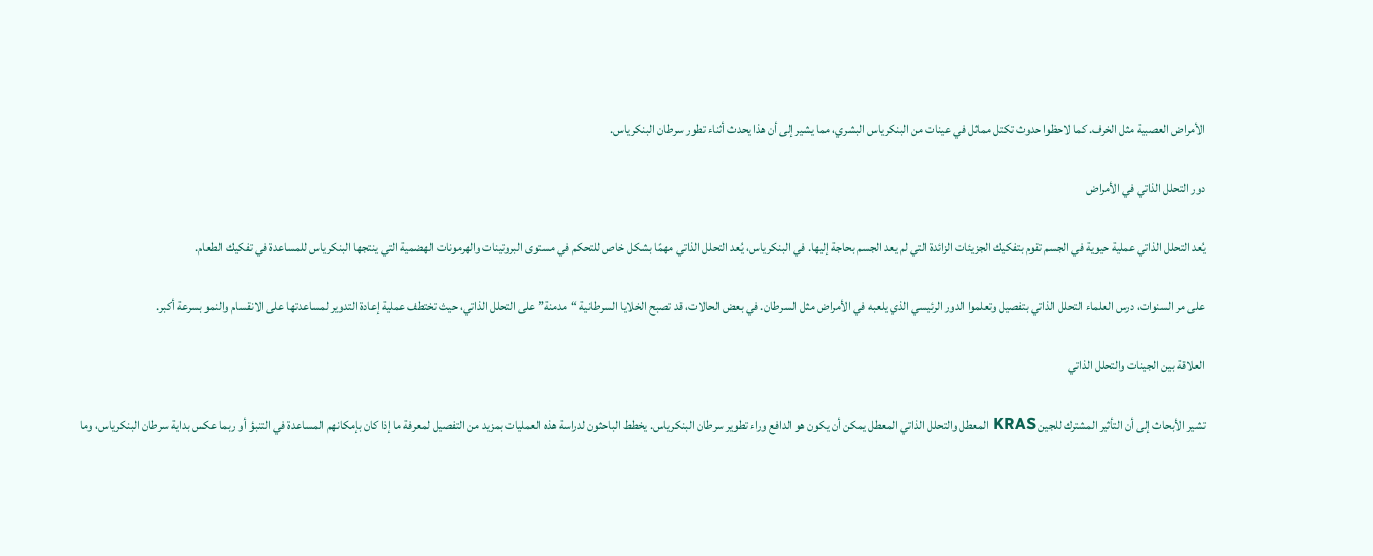الأمراض العصبية مثل الخرف. كما لاحظوا حدوث تكتل مماثل في عينات من البنكرياس البشري، مما يشير إلى أن هذا يحدث أثناء تطور سرطان البنكرياس.

دور التحلل الذاتي في الأمراض

يُعد التحلل الذاتي عملية حيوية في الجسم تقوم بتفكيك الجزيئات الزائدة التي لم يعد الجسم بحاجة إليها. في البنكرياس، يُعد التحلل الذاتي مهمًا بشكل خاص للتحكم في مستوى البروتينات والهرمونات الهضمية التي ينتجها البنكرياس للمساعدة في تفكيك الطعام.

على مر السنوات، درس العلماء التحلل الذاتي بتفصيل وتعلموا الدور الرئيسي الذي يلعبه في الأمراض مثل السرطان. في بعض الحالات، قد تصبح الخلايا السرطانية “مدمنة” على التحلل الذاتي، حيث تختطف عملية إعادة التدوير لمساعدتها على الانقسام والنمو بسرعة أكبر.

العلاقة بين الجينات والتحلل الذاتي

تشير الأبحاث إلى أن التأثير المشترك للجين KRAS المعطل والتحلل الذاتي المعطل يمكن أن يكون هو الدافع وراء تطوير سرطان البنكرياس. يخطط الباحثون لدراسة هذه العمليات بمزيد من التفصيل لمعرفة ما إذا كان بإمكانهم المساعدة في التنبؤ أو ربما عكس بداية سرطان البنكرياس، وما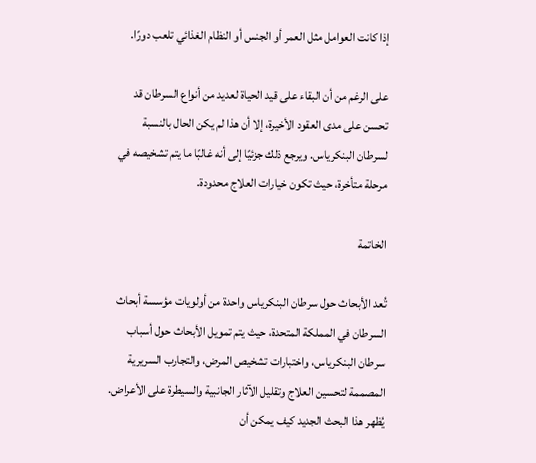إذا كانت العوامل مثل العمر أو الجنس أو النظام الغذائي تلعب دورًا.

على الرغم من أن البقاء على قيد الحياة لعديد من أنواع السرطان قد تحسن على مدى العقود الأخيرة، إلا أن هذا لم يكن الحال بالنسبة لسرطان البنكرياس. ويرجع ذلك جزئيًا إلى أنه غالبًا ما يتم تشخيصه في مرحلة متأخرة، حيث تكون خيارات العلاج محدودة.

الخاتمة

تُعد الأبحاث حول سرطان البنكرياس واحدة من أولويات مؤسسة أبحاث السرطان في المملكة المتحدة، حيث يتم تمويل الأبحاث حول أسباب سرطان البنكرياس، واختبارات تشخيص المرض، والتجارب السريرية المصممة لتحسين العلاج وتقليل الآثار الجانبية والسيطرة على الأعراض. يُظهر هذا البحث الجديد كيف يمكن أن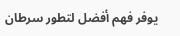يوفر فهم أفضل لتطور سرطان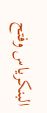البنكرياس وفتح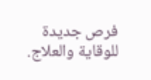فرص جديدة للوقاية والعلاج.